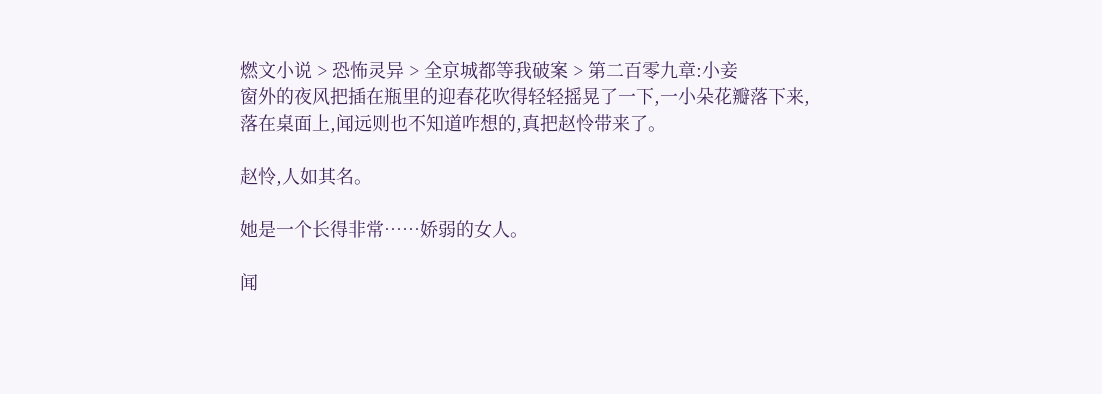燃文小说 > 恐怖灵异 > 全京城都等我破案 > 第二百零九章:小妾
窗外的夜风把插在瓶里的迎春花吹得轻轻摇晃了一下,一小朵花瓣落下来,落在桌面上,闻远则也不知道咋想的,真把赵怜带来了。

赵怜,人如其名。

她是一个长得非常……娇弱的女人。

闻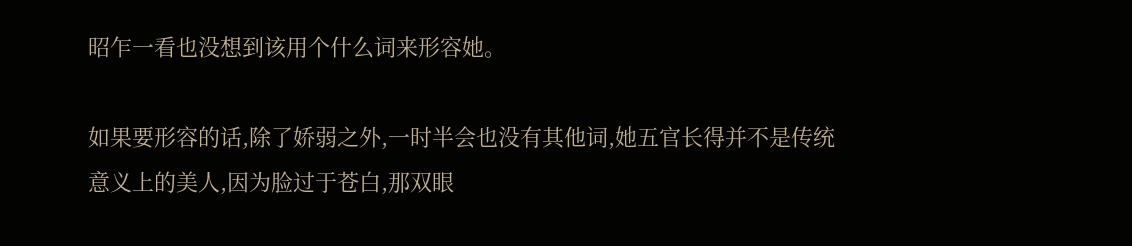昭乍一看也没想到该用个什么词来形容她。

如果要形容的话,除了娇弱之外,一时半会也没有其他词,她五官长得并不是传统意义上的美人,因为脸过于苍白,那双眼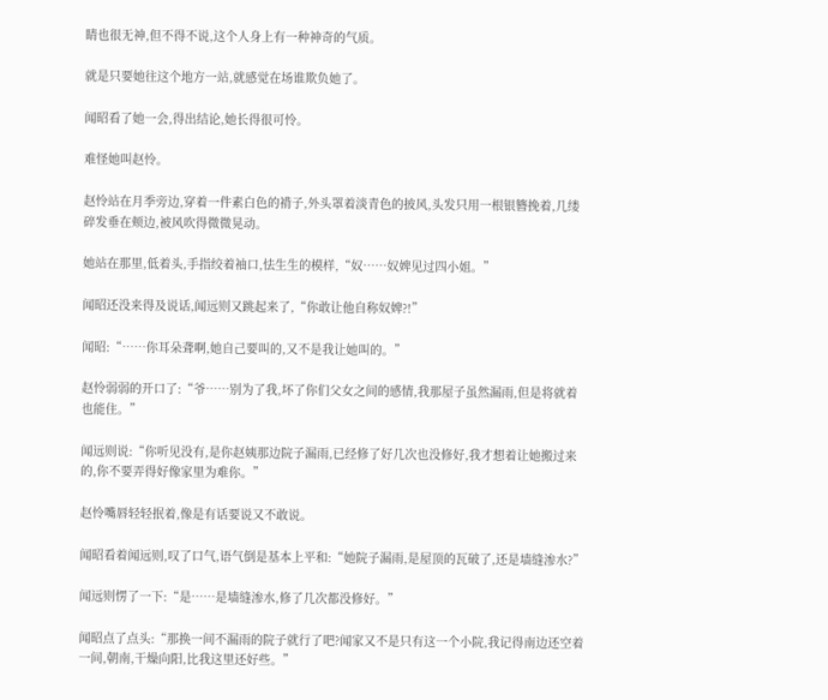睛也很无神,但不得不说,这个人身上有一种神奇的气质。

就是只要她往这个地方一站,就感觉在场谁欺负她了。

闻昭看了她一会,得出结论,她长得很可怜。

难怪她叫赵怜。

赵怜站在月季旁边,穿着一件素白色的褙子,外头罩着淡青色的披风,头发只用一根银簪挽着,几缕碎发垂在颊边,被风吹得微微晃动。

她站在那里,低着头,手指绞着袖口,怯生生的模样,“奴……奴婢见过四小姐。”

闻昭还没来得及说话,闻远则又跳起来了,“你敢让他自称奴婢?!”

闻昭:“……你耳朵聋啊,她自己要叫的,又不是我让她叫的。”

赵怜弱弱的开口了:“爷……别为了我,坏了你们父女之间的感情,我那屋子虽然漏雨,但是将就着也能住。”

闻远则说:“你听见没有,是你赵姨那边院子漏雨,已经修了好几次也没修好,我才想着让她搬过来的,你不要弄得好像家里为难你。”

赵怜嘴唇轻轻抿着,像是有话要说又不敢说。

闻昭看着闻远则,叹了口气,语气倒是基本上平和:“她院子漏雨,是屋顶的瓦破了,还是墙缝渗水?”

闻远则愣了一下:“是……是墙缝渗水,修了几次都没修好。”

闻昭点了点头:“那换一间不漏雨的院子就行了吧?闻家又不是只有这一个小院,我记得南边还空着一间,朝南,干燥向阳,比我这里还好些。”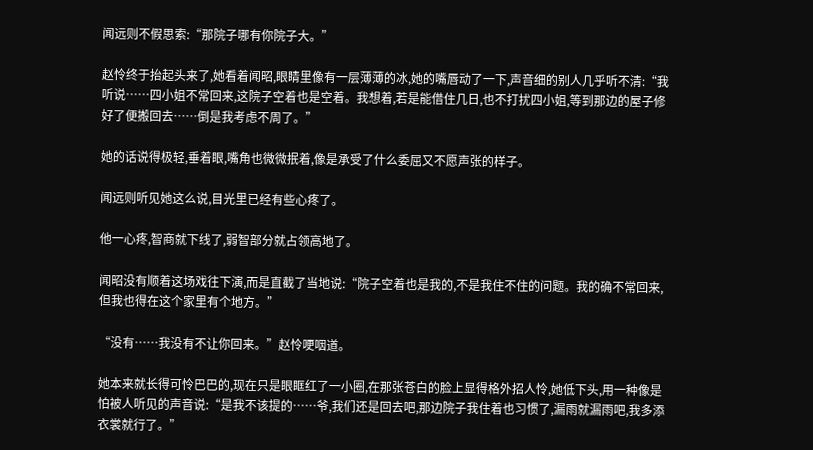闻远则不假思索:“那院子哪有你院子大。”

赵怜终于抬起头来了,她看着闻昭,眼睛里像有一层薄薄的冰,她的嘴唇动了一下,声音细的别人几乎听不清:“我听说……四小姐不常回来,这院子空着也是空着。我想着,若是能借住几日,也不打扰四小姐,等到那边的屋子修好了便搬回去……倒是我考虑不周了。”

她的话说得极轻,垂着眼,嘴角也微微抿着,像是承受了什么委屈又不愿声张的样子。

闻远则听见她这么说,目光里已经有些心疼了。

他一心疼,智商就下线了,弱智部分就占领高地了。

闻昭没有顺着这场戏往下演,而是直截了当地说:“院子空着也是我的,不是我住不住的问题。我的确不常回来,但我也得在这个家里有个地方。”

“没有……我没有不让你回来。”赵怜哽咽道。

她本来就长得可怜巴巴的,现在只是眼眶红了一小圈,在那张苍白的脸上显得格外招人怜,她低下头,用一种像是怕被人听见的声音说:“是我不该提的……爷,我们还是回去吧,那边院子我住着也习惯了,漏雨就漏雨吧,我多添衣裳就行了。”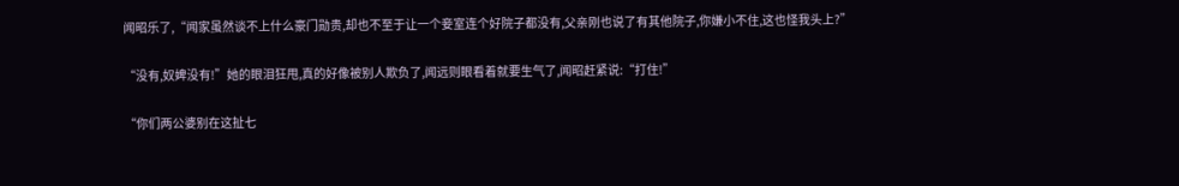闻昭乐了,“闻家虽然谈不上什么豪门勋贵,却也不至于让一个妾室连个好院子都没有,父亲刚也说了有其他院子,你嫌小不住,这也怪我头上?”

“没有,奴婢没有!”她的眼泪狂甩,真的好像被别人欺负了,闻远则眼看着就要生气了,闻昭赶紧说:“打住!”

“你们两公婆别在这扯七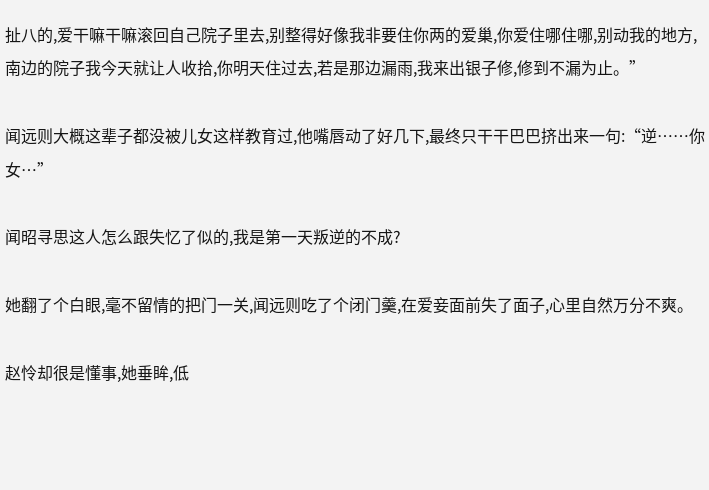扯八的,爱干嘛干嘛滚回自己院子里去,别整得好像我非要住你两的爱巢,你爱住哪住哪,别动我的地方,南边的院子我今天就让人收拾,你明天住过去,若是那边漏雨,我来出银子修,修到不漏为止。”

闻远则大概这辈子都没被儿女这样教育过,他嘴唇动了好几下,最终只干干巴巴挤出来一句:“逆……你女…”

闻昭寻思这人怎么跟失忆了似的,我是第一天叛逆的不成?

她翻了个白眼,毫不留情的把门一关,闻远则吃了个闭门羹,在爱妾面前失了面子,心里自然万分不爽。

赵怜却很是懂事,她垂眸,低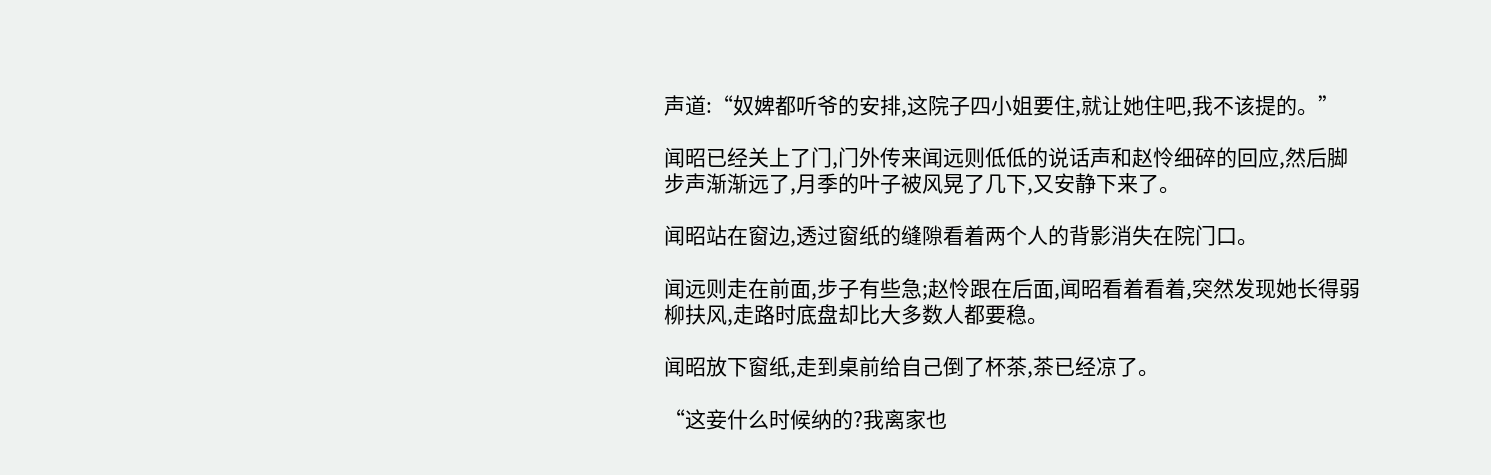声道:“奴婢都听爷的安排,这院子四小姐要住,就让她住吧,我不该提的。”

闻昭已经关上了门,门外传来闻远则低低的说话声和赵怜细碎的回应,然后脚步声渐渐远了,月季的叶子被风晃了几下,又安静下来了。

闻昭站在窗边,透过窗纸的缝隙看着两个人的背影消失在院门口。

闻远则走在前面,步子有些急;赵怜跟在后面,闻昭看着看着,突然发现她长得弱柳扶风,走路时底盘却比大多数人都要稳。

闻昭放下窗纸,走到桌前给自己倒了杯茶,茶已经凉了。

“这妾什么时候纳的?我离家也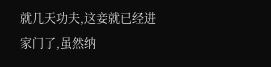就几天功夫,这妾就已经进家门了,虽然纳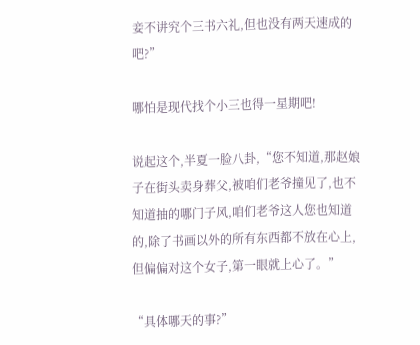妾不讲究个三书六礼,但也没有两天速成的吧?”

哪怕是现代找个小三也得一星期吧!

说起这个,半夏一脸八卦,“您不知道,那赵娘子在街头卖身葬父,被咱们老爷撞见了,也不知道抽的哪门子风,咱们老爷这人您也知道的,除了书画以外的所有东西都不放在心上,但偏偏对这个女子,第一眼就上心了。”

“具体哪天的事?”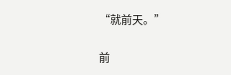“就前天。”

前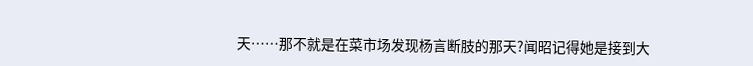天……那不就是在菜市场发现杨言断肢的那天?闻昭记得她是接到大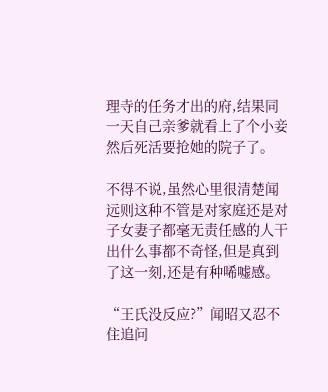理寺的任务才出的府,结果同一天自己亲爹就看上了个小妾然后死活要抢她的院子了。

不得不说,虽然心里很清楚闻远则这种不管是对家庭还是对子女妻子都毫无责任感的人干出什么事都不奇怪,但是真到了这一刻,还是有种唏嘘感。

“王氏没反应?”闻昭又忍不住追问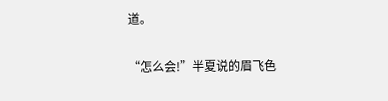道。

“怎么会!”半夏说的眉飞色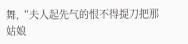舞,“夫人起先气的恨不得提刀把那姑娘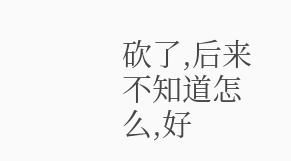砍了,后来不知道怎么,好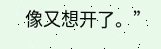像又想开了。”